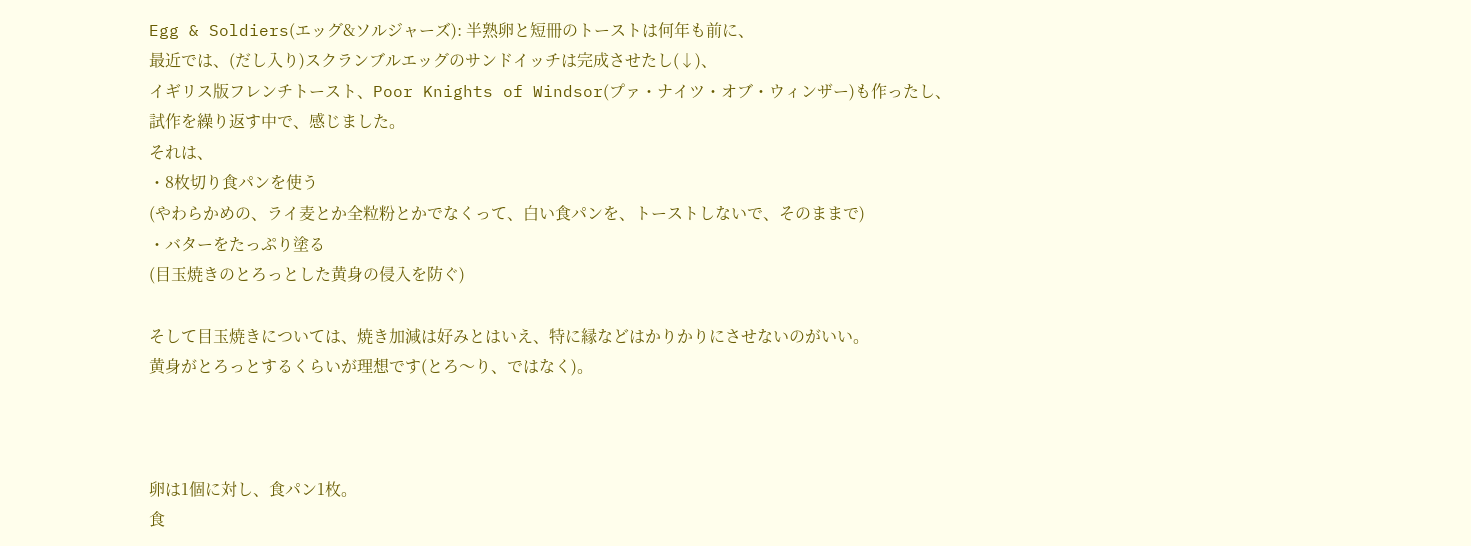Egg & Soldiers(エッグ&ソルジャーズ): 半熟卵と短冊のトーストは何年も前に、
最近では、(だし入り)スクランブルエッグのサンドイッチは完成させたし(↓)、
イギリス版フレンチトースト、Poor Knights of Windsor(プァ・ナイツ・オブ・ウィンザー)も作ったし、
試作を繰り返す中で、感じました。
それは、
・8枚切り食パンを使う
(やわらかめの、ライ麦とか全粒粉とかでなくって、白い食パンを、トーストしないで、そのままで)
・バターをたっぷり塗る
(目玉焼きのとろっとした黄身の侵入を防ぐ)

そして目玉焼きについては、焼き加減は好みとはいえ、特に縁などはかりかりにさせないのがいい。
黄身がとろっとするくらいが理想です(とろ〜り、ではなく)。



卵は1個に対し、食パン1枚。
食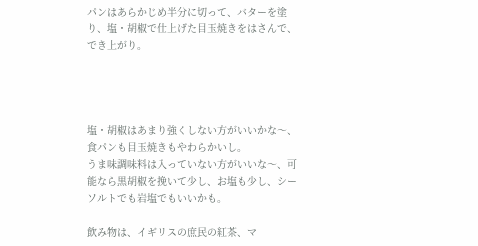パンはあらかじめ半分に切って、バターを塗り、塩・胡椒で仕上げた目玉焼きをはさんで、でき上がり。




塩・胡椒はあまり強くしない方がいいかな〜、食パンも目玉焼きもやわらかいし。
うま味調味料は入っていない方がいいな〜、可能なら黒胡椒を挽いて少し、お塩も少し、シーソルトでも岩塩でもいいかも。

飲み物は、イギリスの庶民の紅茶、マ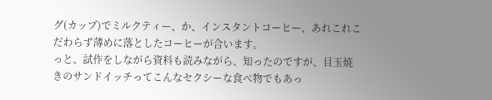グ(カップ)でミルクティー、か、インスタントコーヒー、あれこれこだわらず薄めに落としたコーヒーが合います。
っと、試作をしながら資料も読みながら、知ったのですが、目玉焼きのサンドイッチってこんなセクシーな食べ物でもあっ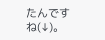たんですね(↓)。